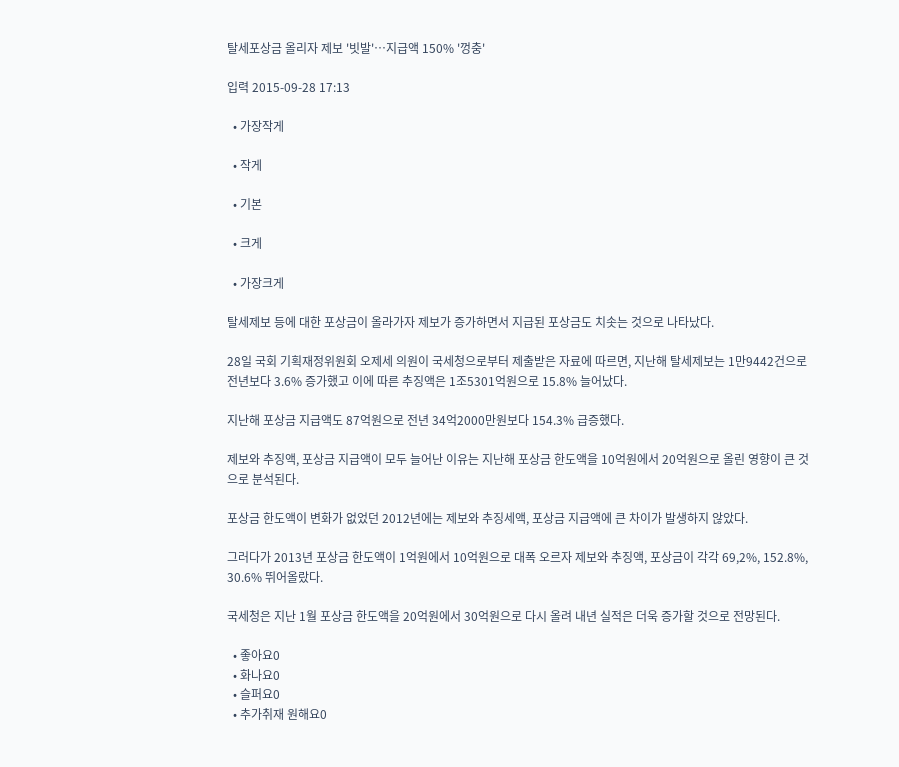탈세포상금 올리자 제보 '빗발'…지급액 150% '껑충'

입력 2015-09-28 17:13

  • 가장작게

  • 작게

  • 기본

  • 크게

  • 가장크게

탈세제보 등에 대한 포상금이 올라가자 제보가 증가하면서 지급된 포상금도 치솟는 것으로 나타났다.

28일 국회 기획재정위원회 오제세 의원이 국세청으로부터 제출받은 자료에 따르면, 지난해 탈세제보는 1만9442건으로 전년보다 3.6% 증가했고 이에 따른 추징액은 1조5301억원으로 15.8% 늘어났다.

지난해 포상금 지급액도 87억원으로 전년 34억2000만원보다 154.3% 급증했다.

제보와 추징액, 포상금 지급액이 모두 늘어난 이유는 지난해 포상금 한도액을 10억원에서 20억원으로 올린 영향이 큰 것으로 분석된다.

포상금 한도액이 변화가 없었던 2012년에는 제보와 추징세액, 포상금 지급액에 큰 차이가 발생하지 않았다.

그러다가 2013년 포상금 한도액이 1억원에서 10억원으로 대폭 오르자 제보와 추징액, 포상금이 각각 69,2%, 152.8%, 30.6% 뛰어올랐다.

국세청은 지난 1월 포상금 한도액을 20억원에서 30억원으로 다시 올려 내년 실적은 더욱 증가할 것으로 전망된다.

  • 좋아요0
  • 화나요0
  • 슬퍼요0
  • 추가취재 원해요0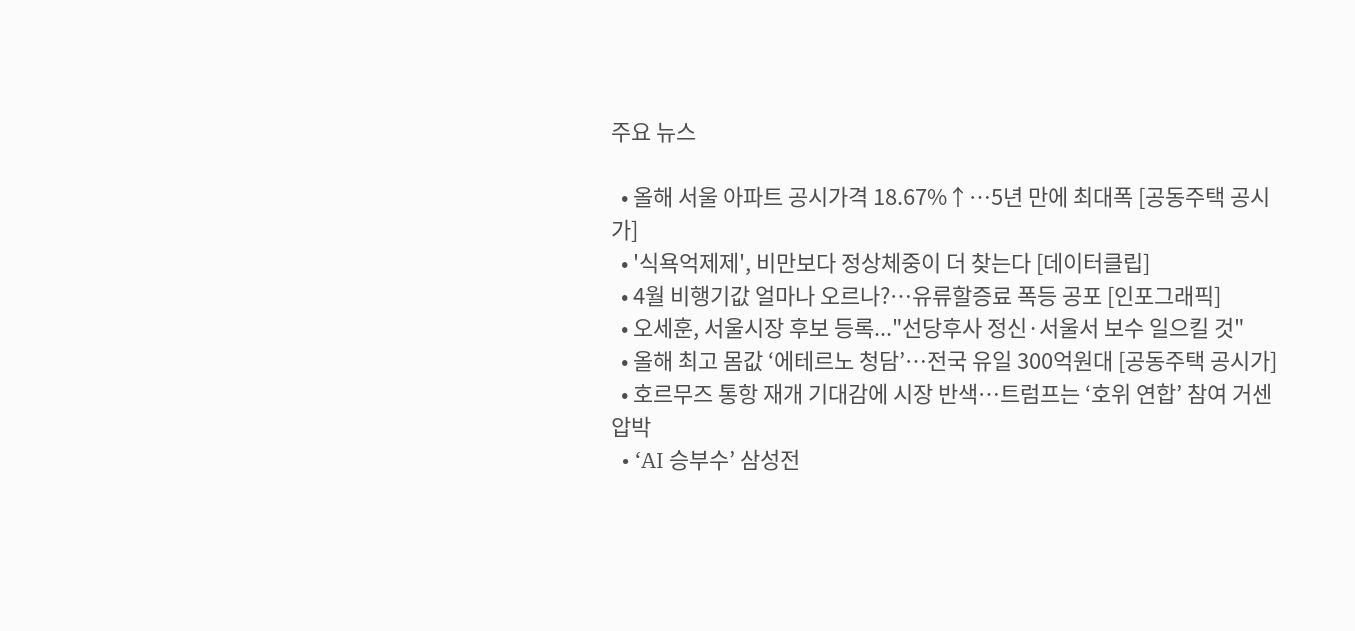주요 뉴스

  • 올해 서울 아파트 공시가격 18.67%↑…5년 만에 최대폭 [공동주택 공시가]
  • '식욕억제제', 비만보다 정상체중이 더 찾는다 [데이터클립]
  • 4월 비행기값 얼마나 오르나?…유류할증료 폭등 공포 [인포그래픽]
  • 오세훈, 서울시장 후보 등록..."선당후사 정신·서울서 보수 일으킬 것"
  • 올해 최고 몸값 ‘에테르노 청담’⋯전국 유일 300억원대 [공동주택 공시가]
  • 호르무즈 통항 재개 기대감에 시장 반색…트럼프는 ‘호위 연합’ 참여 거센 압박
  • ‘AI 승부수’ 삼성전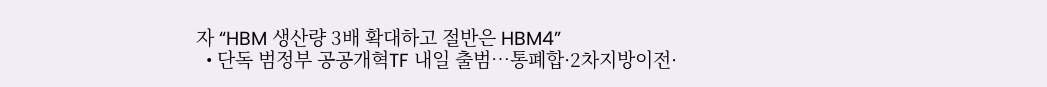자 “HBM 생산량 3배 확대하고 절반은 HBM4”
  • 단독 범정부 공공개혁TF 내일 출범…통폐합·2차지방이전·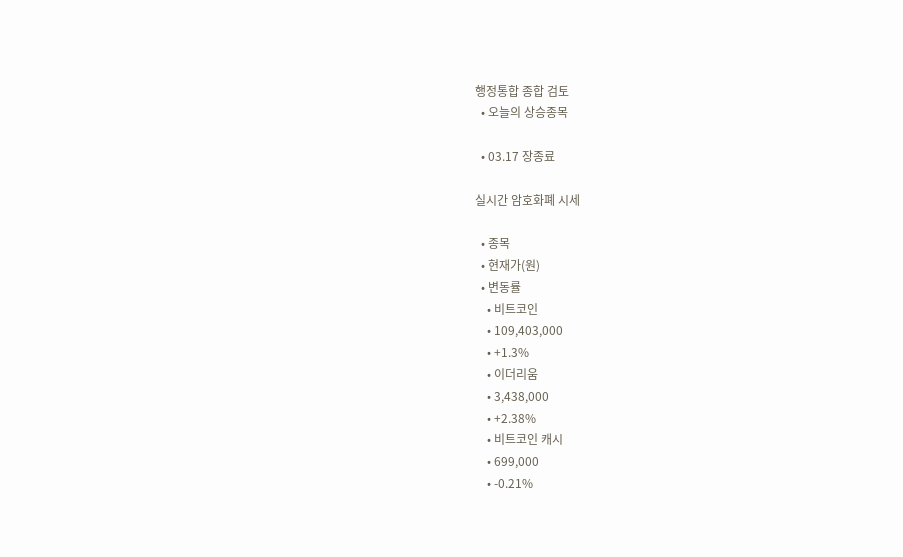행정통합 종합 검토
  • 오늘의 상승종목

  • 03.17 장종료

실시간 암호화폐 시세

  • 종목
  • 현재가(원)
  • 변동률
    • 비트코인
    • 109,403,000
    • +1.3%
    • 이더리움
    • 3,438,000
    • +2.38%
    • 비트코인 캐시
    • 699,000
    • -0.21%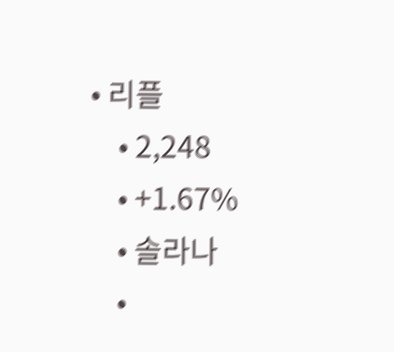• 리플
    • 2,248
    • +1.67%
    • 솔라나
    •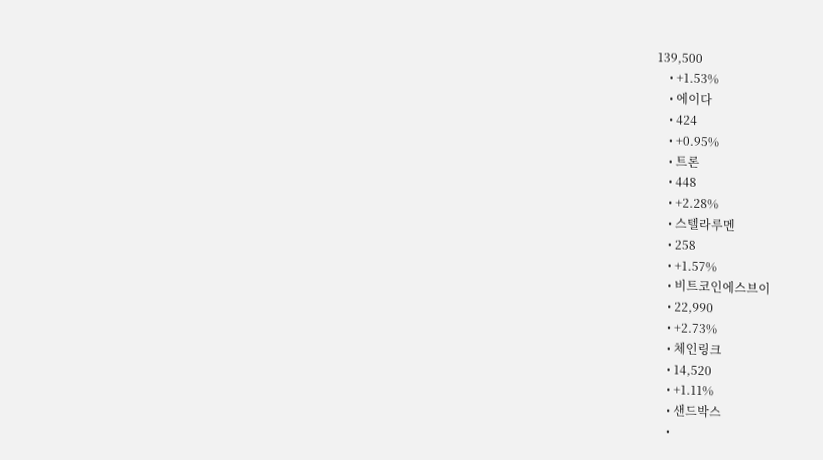139,500
    • +1.53%
    • 에이다
    • 424
    • +0.95%
    • 트론
    • 448
    • +2.28%
    • 스텔라루멘
    • 258
    • +1.57%
    • 비트코인에스브이
    • 22,990
    • +2.73%
    • 체인링크
    • 14,520
    • +1.11%
    • 샌드박스
    •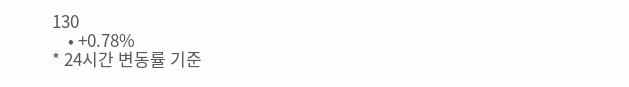130
    • +0.78%
* 24시간 변동률 기준